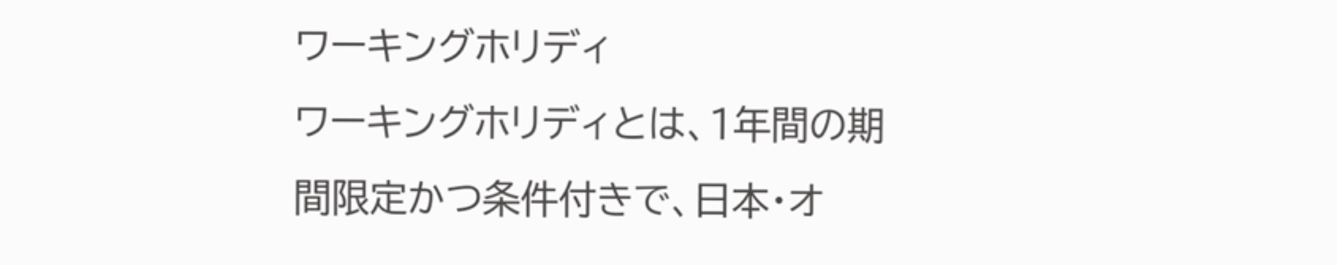ワーキングホリディ
ワーキングホリディとは、1年間の期間限定かつ条件付きで、日本・オ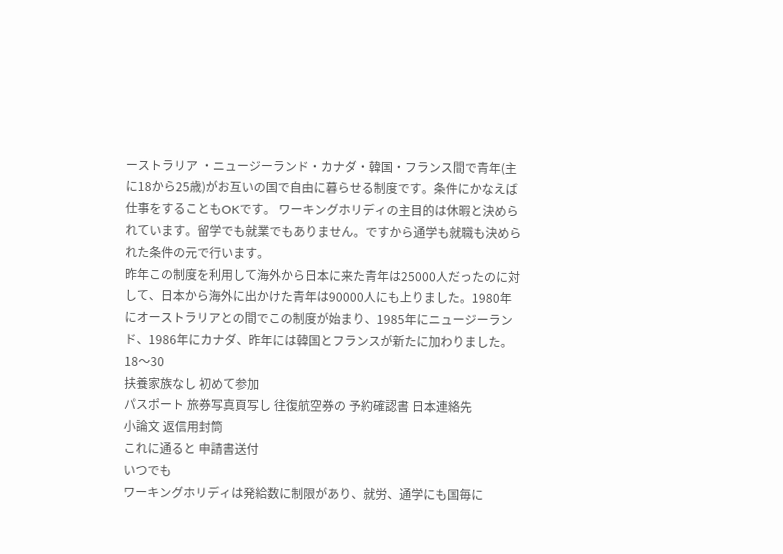ーストラリア ・ニュージーランド・カナダ・韓国・フランス間で青年(主に18から25歳)がお互いの国で自由に暮らせる制度です。条件にかなえば仕事をすることもOKです。 ワーキングホリディの主目的は休暇と決められています。留学でも就業でもありません。ですから通学も就職も決められた条件の元で行います。
昨年この制度を利用して海外から日本に来た青年は25000人だったのに対して、日本から海外に出かけた青年は90000人にも上りました。1980年にオーストラリアとの間でこの制度が始まり、1985年にニュージーランド、1986年にカナダ、昨年には韓国とフランスが新たに加わりました。
18〜30
扶養家族なし 初めて参加
パスポート 旅券写真頁写し 往復航空券の 予約確認書 日本連絡先
小論文 返信用封筒
これに通ると 申請書送付
いつでも
ワーキングホリディは発給数に制限があり、就労、通学にも国毎に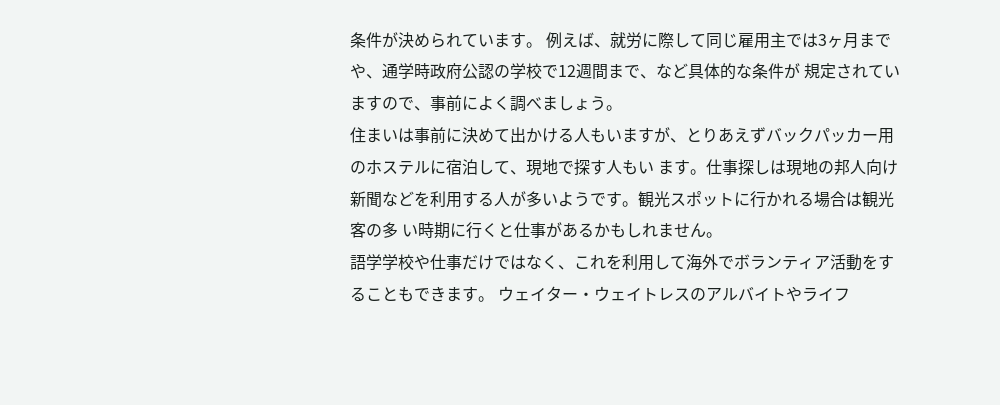条件が決められています。 例えば、就労に際して同じ雇用主では3ヶ月までや、通学時政府公認の学校で12週間まで、など具体的な条件が 規定されていますので、事前によく調べましょう。
住まいは事前に決めて出かける人もいますが、とりあえずバックパッカー用のホステルに宿泊して、現地で探す人もい ます。仕事探しは現地の邦人向け新聞などを利用する人が多いようです。観光スポットに行かれる場合は観光客の多 い時期に行くと仕事があるかもしれません。
語学学校や仕事だけではなく、これを利用して海外でボランティア活動をすることもできます。 ウェイター・ウェイトレスのアルバイトやライフ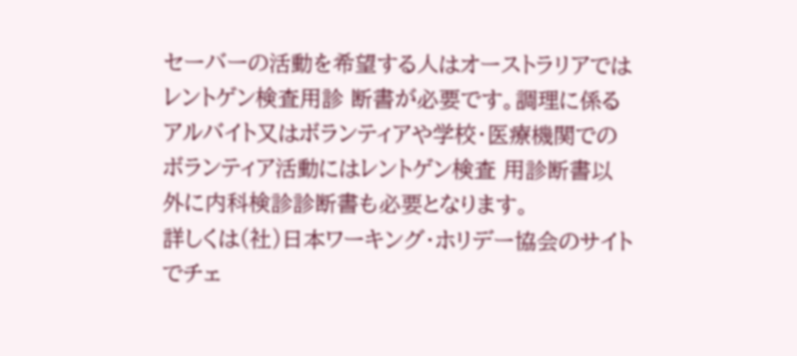セーバーの活動を希望する人はオーストラリアではレントゲン検査用診 断書が必要です。調理に係るアルバイト又はボランティアや学校・医療機関でのボランティア活動にはレントゲン検査 用診断書以外に内科検診診断書も必要となります。
詳しくは(社)日本ワーキング・ホリデー協会のサイトでチェ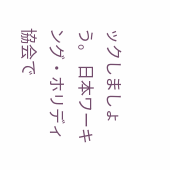ックしましょう。 日本ワーキング・ホリディ協会で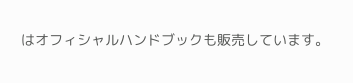はオフィシャルハンドブックも販売しています。